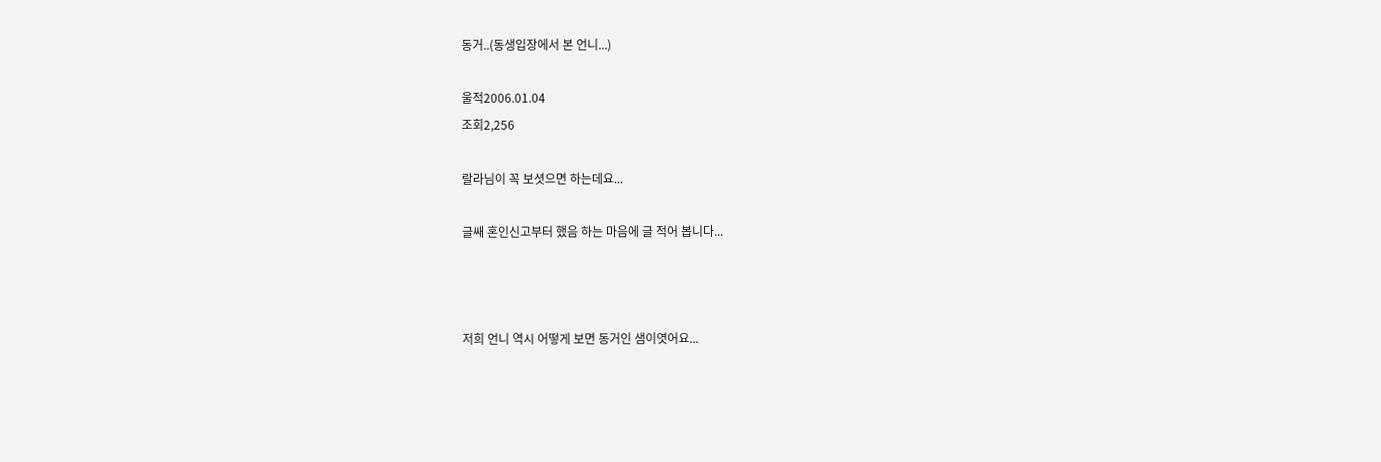동거..(동생입장에서 본 언니...)

울적2006.01.04
조회2,256

랄라님이 꼭 보셧으면 하는데요...

글쌔 혼인신고부터 했음 하는 마음에 글 적어 봅니다...



저희 언니 역시 어떻게 보면 동거인 샘이엿어요...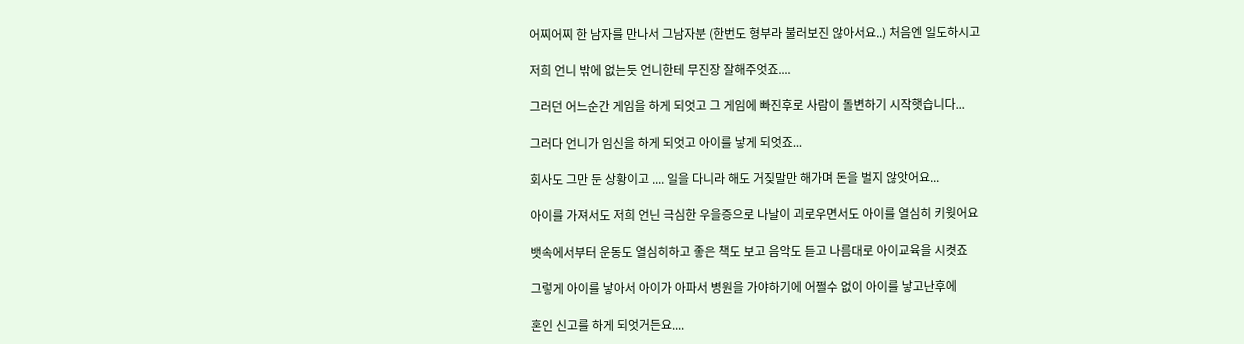어찌어찌 한 남자를 만나서 그남자분 (한번도 형부라 불러보진 않아서요..) 처음엔 일도하시고

저희 언니 밖에 없는듯 언니한테 무진장 잘해주엇죠....

그러던 어느순간 게임을 하게 되엇고 그 게임에 빠진후로 사람이 돌변하기 시작햇습니다...

그러다 언니가 임신을 하게 되엇고 아이를 낳게 되엇죠...

회사도 그만 둔 상황이고 .... 일을 다니라 해도 거짖말만 해가며 돈을 벌지 않앗어요...

아이를 가져서도 저희 언닌 극심한 우을증으로 나날이 괴로우면서도 아이를 열심히 키웟어요

뱃속에서부터 운동도 열심히하고 좋은 책도 보고 음악도 듣고 나름대로 아이교육을 시켯죠

그렇게 아이를 낳아서 아이가 아파서 병원을 가야하기에 어쩔수 없이 아이를 낳고난후에

혼인 신고를 하게 되엇거든요....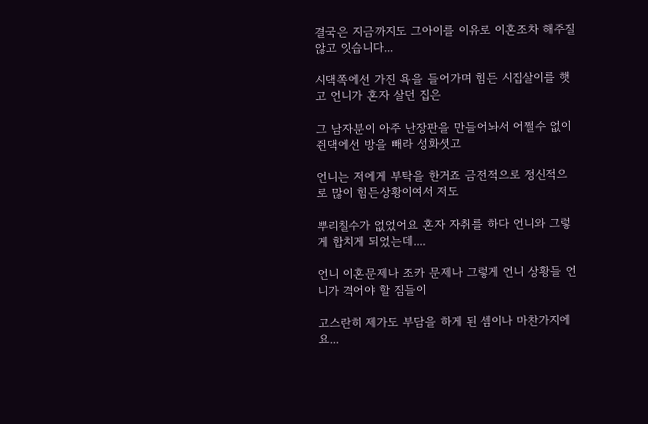결국은 지금까지도 그아이를 이유로 이혼조차 해주질 않고 잇습니다...

시댁쪽에선 가진 욕을 들어가며 힘든 시집살이를 햇고 언니가 혼자 살던 집은

그 남자분이 아주 난장판을 만들어놔서 어쩔수 없이 쥔댁에선 방을 빼라 성화셧고

언니는 저에게 부탁을 한거죠 금전적으로 정신적으로 많이 힘든상황이여서 저도

뿌리칠수가 없었어요 혼자 자취를 하다 언니와 그렇게 합치게 되었는데....

언니 이혼문제나 조카 문제나 그렇게 언니 상황들 언니가 격어야 할 짐들이

고스란히 제가도 부담을 하게 된 셈이나 마찬가지에요...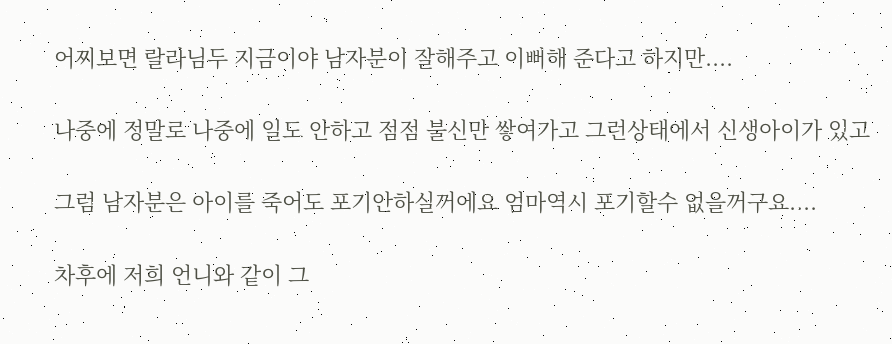어찌보면 랄라님두 지금이야 남자분이 잘해주고 이뻐해 준다고 하지만....

나중에 정말로 나중에 일도 안하고 점점 불신만 쌓여가고 그런상태에서 신생아이가 있고

그럼 남자분은 아이를 죽어도 포기안하실꺼에요 엄마역시 포기할수 없을꺼구요....

차후에 저희 언니와 같이 그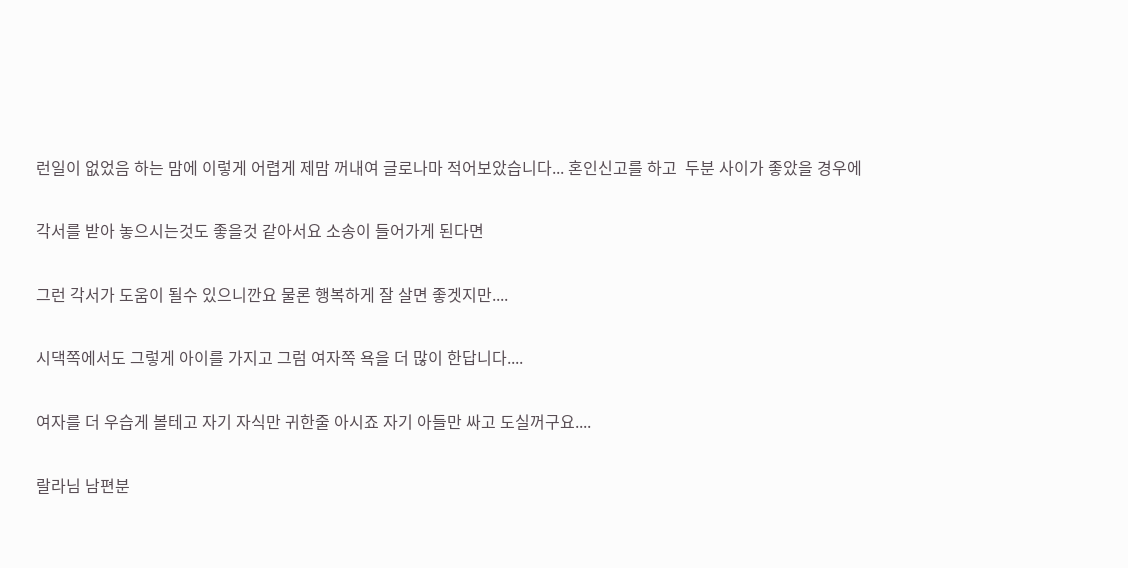런일이 없었음 하는 맘에 이렇게 어렵게 제맘 꺼내여 글로나마 적어보았습니다... 혼인신고를 하고  두분 사이가 좋았을 경우에

각서를 받아 놓으시는것도 좋을것 같아서요 소송이 들어가게 된다면

그런 각서가 도움이 될수 있으니깐요 물론 행복하게 잘 살면 좋겟지만....

시댁쪽에서도 그렇게 아이를 가지고 그럼 여자쪽 욕을 더 많이 한답니다....

여자를 더 우습게 볼테고 자기 자식만 귀한줄 아시죠 자기 아들만 싸고 도실꺼구요....

랄라님 남편분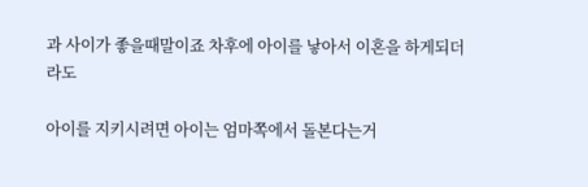과 사이가 좋을때말이죠 차후에 아이를 낳아서 이혼을 하게되더라도

아이를 지키시려면 아이는 엄마쪽에서 돌본다는거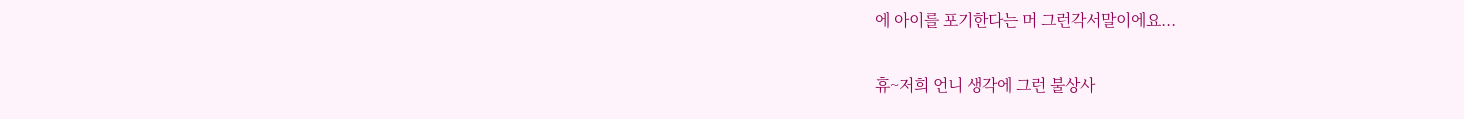에 아이를 포기한다는 머 그런각서말이에요...

휴~저희 언니 생각에 그런 불상사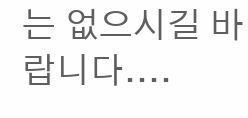는 없으시길 바랍니다....